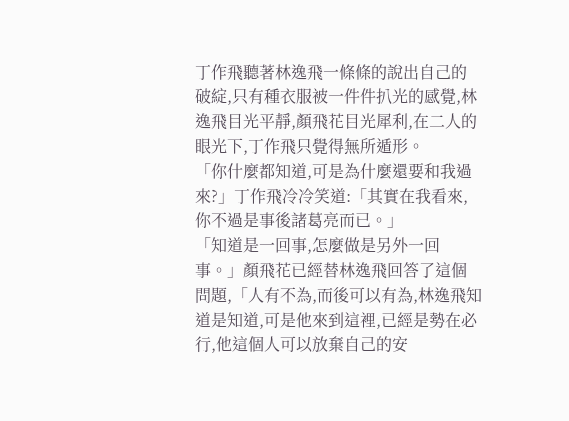丁作飛聽著林逸飛一條條的說出自己的破綻,只有種衣服被一件件扒光的感覺,林逸飛目光平靜,顏飛花目光犀利,在二人的眼光下,丁作飛只覺得無所遁形。
「你什麼都知道,可是為什麼還要和我過來?」丁作飛冷冷笑道:「其實在我看來,你不過是事後諸葛亮而已。」
「知道是一回事,怎麼做是另外一回事。」顏飛花已經替林逸飛回答了這個問題,「人有不為,而後可以有為,林逸飛知道是知道,可是他來到這裡,已經是勢在必行,他這個人可以放棄自己的安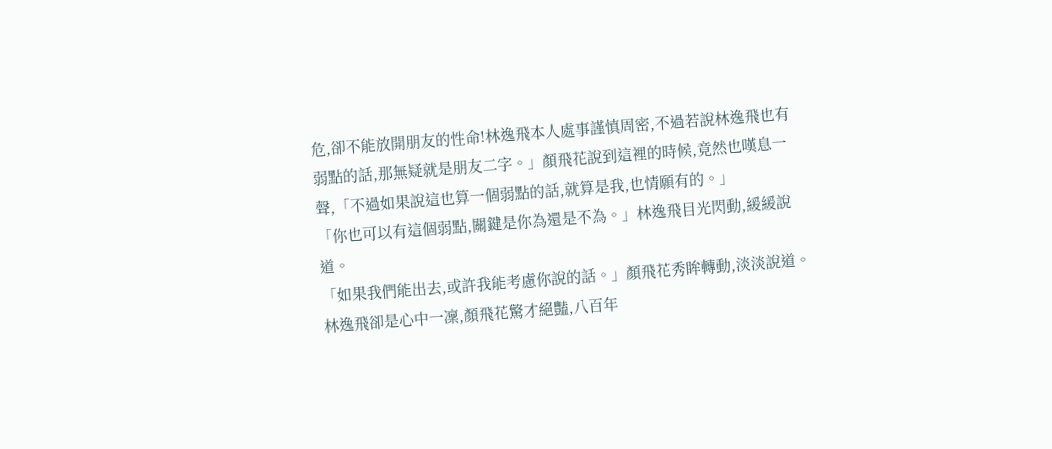危,卻不能放開朋友的性命!林逸飛本人處事謹慎周密,不過若說林逸飛也有弱點的話,那無疑就是朋友二字。」顏飛花說到這裡的時候,竟然也嘆息一聲,「不過如果說這也算一個弱點的話,就算是我,也情願有的。」
「你也可以有這個弱點,關鍵是你為還是不為。」林逸飛目光閃動,緩緩說道。
「如果我們能出去,或許我能考慮你說的話。」顏飛花秀眸轉動,淡淡說道。
林逸飛卻是心中一凜,顏飛花驚才絕豔,八百年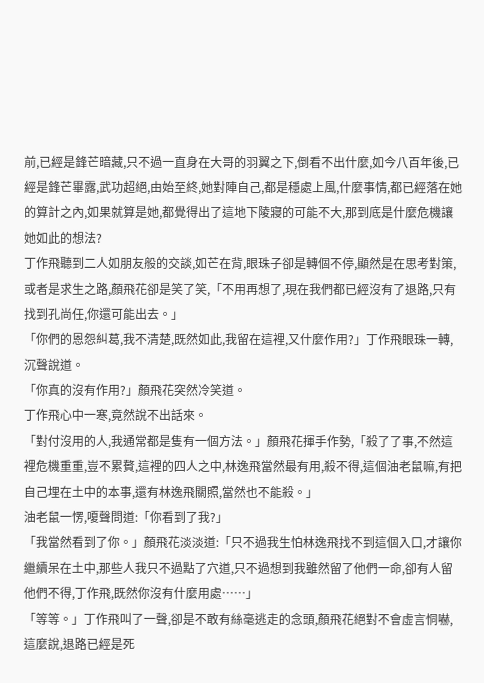前,已經是鋒芒暗藏,只不過一直身在大哥的羽翼之下,倒看不出什麼,如今八百年後,已經是鋒芒畢露,武功超絕,由始至終,她對陣自己,都是穩處上風,什麼事情,都已經落在她的算計之內,如果就算是她,都覺得出了這地下陵寢的可能不大,那到底是什麼危機讓她如此的想法?
丁作飛聽到二人如朋友般的交談,如芒在背,眼珠子卻是轉個不停,顯然是在思考對策,或者是求生之路,顏飛花卻是笑了笑,「不用再想了,現在我們都已經沒有了退路,只有找到孔尚任,你還可能出去。」
「你們的恩怨糾葛,我不清楚,既然如此,我留在這裡,又什麼作用?」丁作飛眼珠一轉,沉聲說道。
「你真的沒有作用?」顏飛花突然冷笑道。
丁作飛心中一寒,竟然說不出話來。
「對付沒用的人,我通常都是隻有一個方法。」顏飛花揮手作勢,「殺了了事,不然這裡危機重重,豈不累贅,這裡的四人之中,林逸飛當然最有用,殺不得,這個油老鼠嘛,有把自己埋在土中的本事,還有林逸飛關照,當然也不能殺。」
油老鼠一愣,嗄聲問道:「你看到了我?」
「我當然看到了你。」顏飛花淡淡道:「只不過我生怕林逸飛找不到這個入口,才讓你繼續呆在土中,那些人我只不過點了穴道,只不過想到我雖然留了他們一命,卻有人留他們不得,丁作飛,既然你沒有什麼用處……」
「等等。」丁作飛叫了一聲,卻是不敢有絲毫逃走的念頭,顏飛花絕對不會虛言恫嚇,這麼說,退路已經是死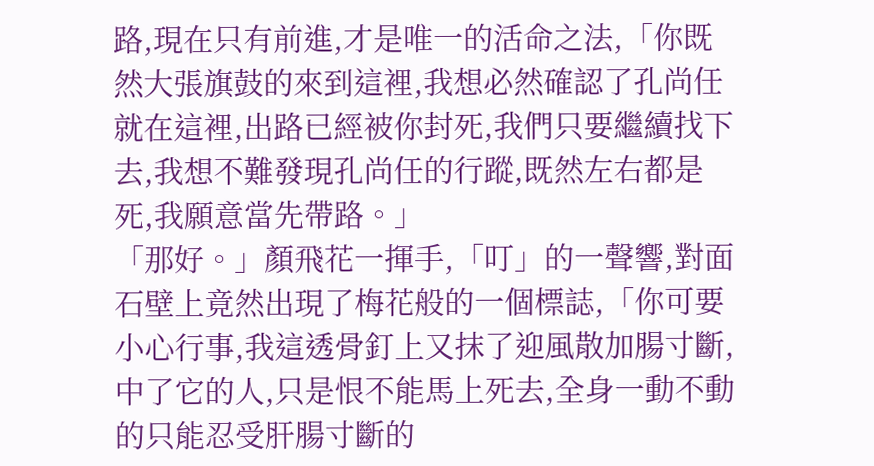路,現在只有前進,才是唯一的活命之法,「你既然大張旗鼓的來到這裡,我想必然確認了孔尚任就在這裡,出路已經被你封死,我們只要繼續找下去,我想不難發現孔尚任的行蹤,既然左右都是死,我願意當先帶路。」
「那好。」顏飛花一揮手,「叮」的一聲響,對面石壁上竟然出現了梅花般的一個標誌,「你可要小心行事,我這透骨釘上又抹了迎風散加腸寸斷,中了它的人,只是恨不能馬上死去,全身一動不動的只能忍受肝腸寸斷的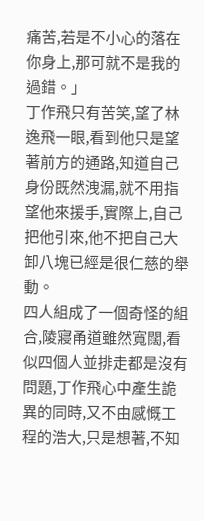痛苦,若是不小心的落在你身上,那可就不是我的過錯。」
丁作飛只有苦笑,望了林逸飛一眼,看到他只是望著前方的通路,知道自己身份既然洩漏,就不用指望他來援手,實際上,自己把他引來,他不把自己大卸八塊已經是很仁慈的舉動。
四人組成了一個奇怪的組合,陵寢甬道雖然寬闊,看似四個人並排走都是沒有問題,丁作飛心中產生詭異的同時,又不由感慨工程的浩大,只是想著,不知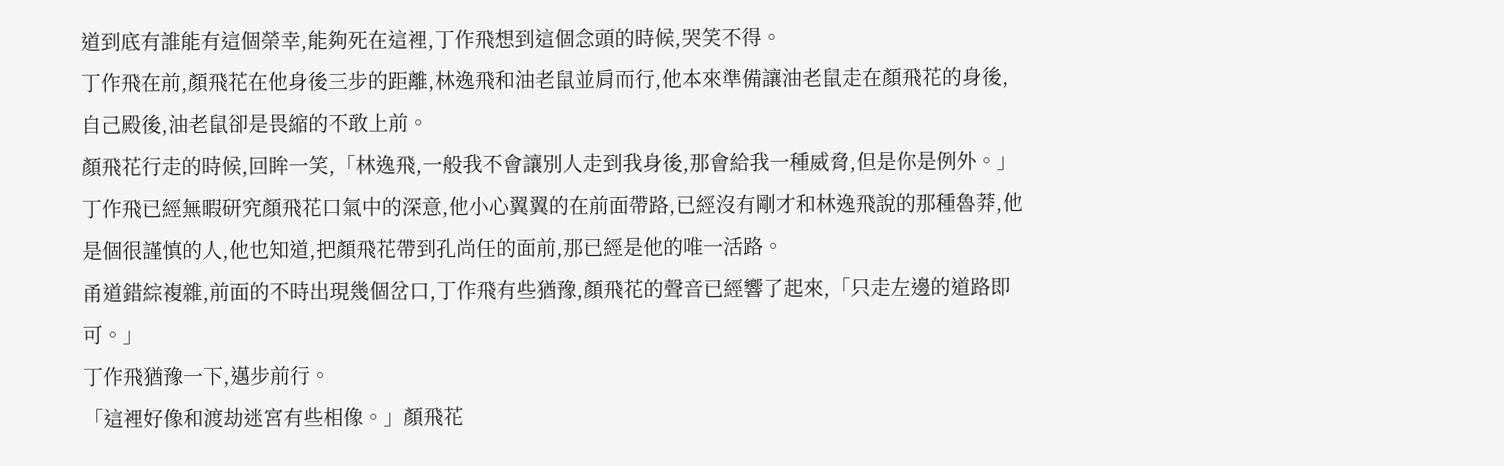道到底有誰能有這個榮幸,能夠死在這裡,丁作飛想到這個念頭的時候,哭笑不得。
丁作飛在前,顏飛花在他身後三步的距離,林逸飛和油老鼠並肩而行,他本來準備讓油老鼠走在顏飛花的身後,自己殿後,油老鼠卻是畏縮的不敢上前。
顏飛花行走的時候,回眸一笑,「林逸飛,一般我不會讓別人走到我身後,那會給我一種威脅,但是你是例外。」
丁作飛已經無暇研究顏飛花口氣中的深意,他小心翼翼的在前面帶路,已經沒有剛才和林逸飛說的那種魯莽,他是個很謹慎的人,他也知道,把顏飛花帶到孔尚任的面前,那已經是他的唯一活路。
甬道錯綜複雜,前面的不時出現幾個岔口,丁作飛有些猶豫,顏飛花的聲音已經響了起來,「只走左邊的道路即可。」
丁作飛猶豫一下,邁步前行。
「這裡好像和渡劫迷宮有些相像。」顏飛花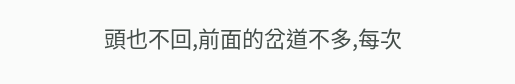頭也不回,前面的岔道不多,每次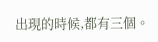出現的時候,都有三個。